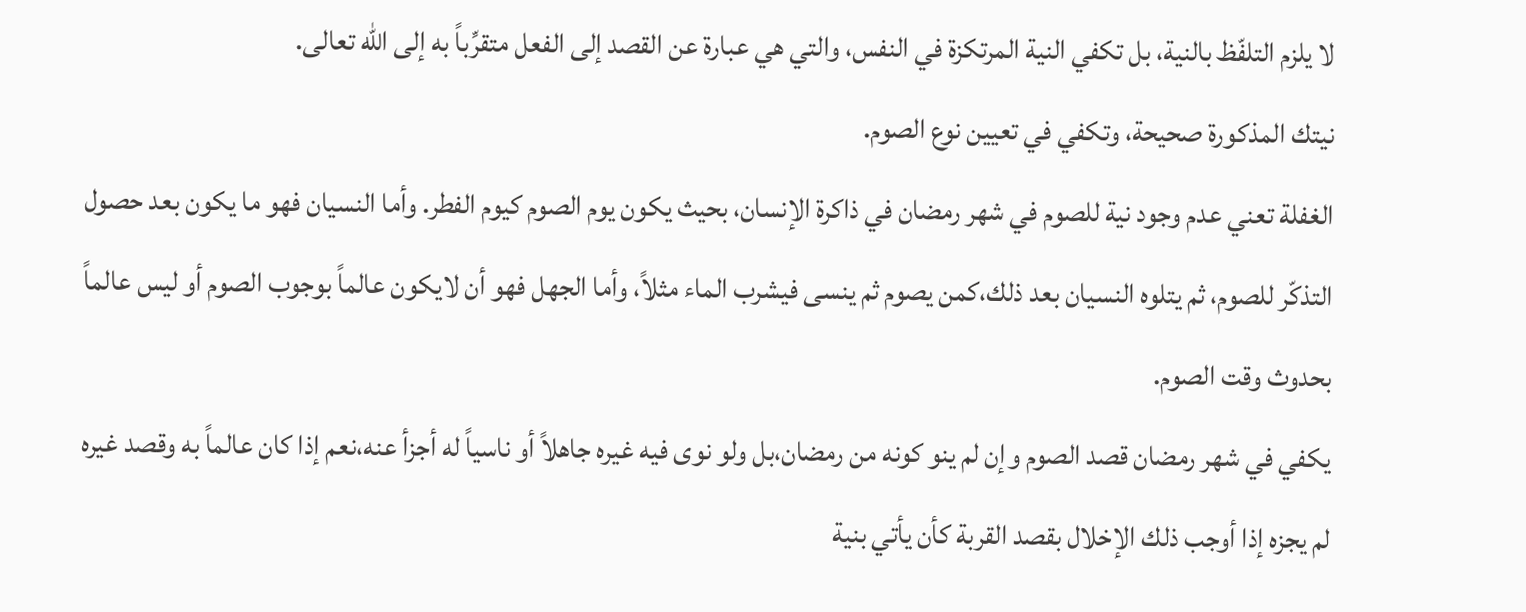لا يلزم التلفّظ بالنية، بل تكفي النية المرتكزة في النفس، والتي هي عبارة عن القصد إلى الفعل متقرِّباً به إلى الله تعالى.
نيتك المذكورة صحيحة، وتكفي في تعيين نوع الصوم.
الغفلة تعني عدم وجود نية للصوم في شهر رمضان في ذاكرة الإنسان، بحيث يكون يوم الصوم كيوم الفطر. وأما النسيان فهو ما يكون بعد حصول التذكّر للصوم، ثم يتلوه النسيان بعد ذلك،كمن يصوم ثم ينسى فيشرب الماء مثلاً، وأما الجهل فهو أن لايكون عالماً بوجوب الصوم أو ليس عالماً بحدوث وقت الصوم.
يكفي في شهر رمضان قصد الصوم وإن لم ينو كونه من رمضان،بل ولو نوى فيه غيره جاهلاً أو ناسياً له أجزأ عنه،نعم إذا كان عالماً به وقصد غيره لم يجزه إذا أوجب ذلك الإخلال بقصد القربة كأن يأتي بنية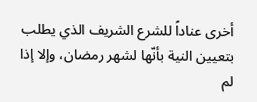أخرى عناداً للشرع الشريف الذي يطلب بتعيين النية بأنّها لشهر رمضان، وإلا إذا لم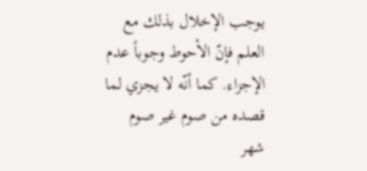يوجب الإخلال بذلك مع العلم فإنّ الأحوط وجوباً عدم الإجزاء. كما أنّه لا يجزي لما قصده من صوم غير صوم شهر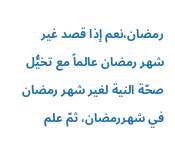رمضان،نعم إذا قصد غير شهر رمضان عالماً مع تخيُّل صحّة النية لغير شهر رمضان في شهررمضان، ثمّ علم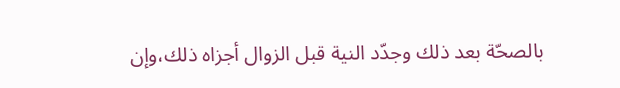بالصحّة بعد ذلك وجدّد النية قبل الزوال أجزاه ذلك،وإن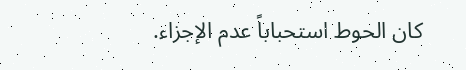كان الحوط استحباباً عدم الإجزاء.